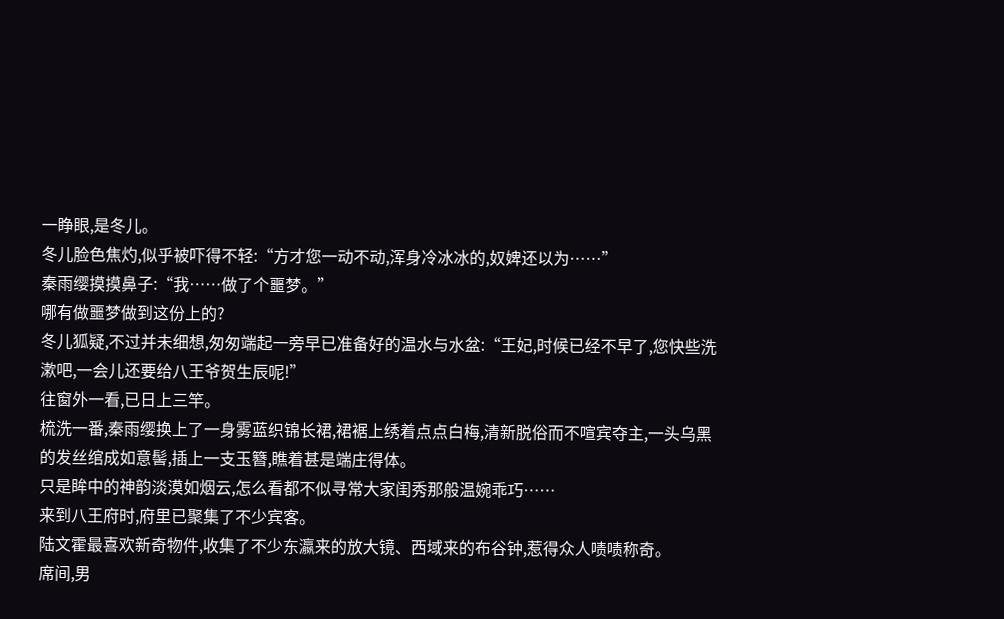一睁眼,是冬儿。
冬儿脸色焦灼,似乎被吓得不轻:“方才您一动不动,浑身冷冰冰的,奴婢还以为……”
秦雨缨摸摸鼻子:“我……做了个噩梦。”
哪有做噩梦做到这份上的?
冬儿狐疑,不过并未细想,匆匆端起一旁早已准备好的温水与水盆:“王妃,时候已经不早了,您快些洗漱吧,一会儿还要给八王爷贺生辰呢!”
往窗外一看,已日上三竿。
梳洗一番,秦雨缨换上了一身雾蓝织锦长裙,裙裾上绣着点点白梅,清新脱俗而不喧宾夺主,一头乌黑的发丝绾成如意髻,插上一支玉簪,瞧着甚是端庄得体。
只是眸中的神韵淡漠如烟云,怎么看都不似寻常大家闺秀那般温婉乖巧……
来到八王府时,府里已聚集了不少宾客。
陆文霍最喜欢新奇物件,收集了不少东瀛来的放大镜、西域来的布谷钟,惹得众人啧啧称奇。
席间,男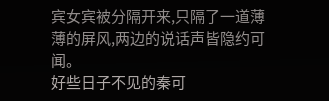宾女宾被分隔开来,只隔了一道薄薄的屏风,两边的说话声皆隐约可闻。
好些日子不见的秦可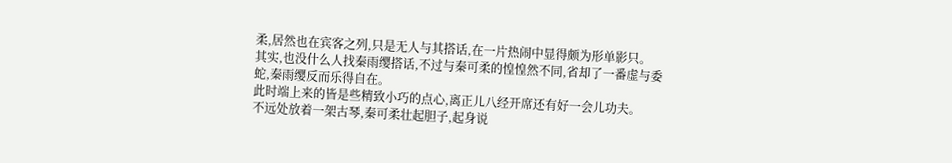柔,居然也在宾客之列,只是无人与其搭话,在一片热闹中显得颇为形单影只。
其实,也没什么人找秦雨缨搭话,不过与秦可柔的惶惶然不同,省却了一番虚与委蛇,秦雨缨反而乐得自在。
此时端上来的皆是些精致小巧的点心,离正儿八经开席还有好一会儿功夫。
不远处放着一架古琴,秦可柔壮起胆子,起身说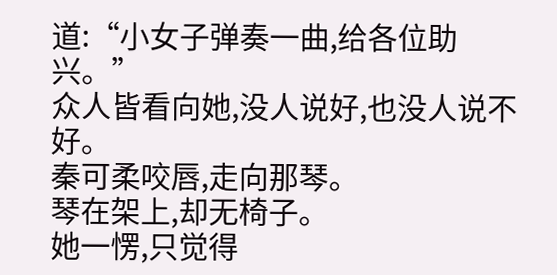道:“小女子弹奏一曲,给各位助兴。”
众人皆看向她,没人说好,也没人说不好。
秦可柔咬唇,走向那琴。
琴在架上,却无椅子。
她一愣,只觉得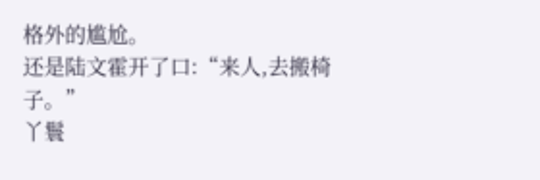格外的尴尬。
还是陆文霍开了口:“来人,去搬椅子。”
丫鬟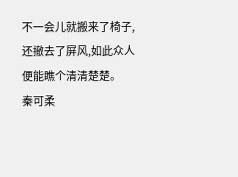不一会儿就搬来了椅子,还撤去了屏风,如此众人便能瞧个清清楚楚。
秦可柔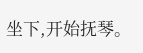坐下,开始抚琴。